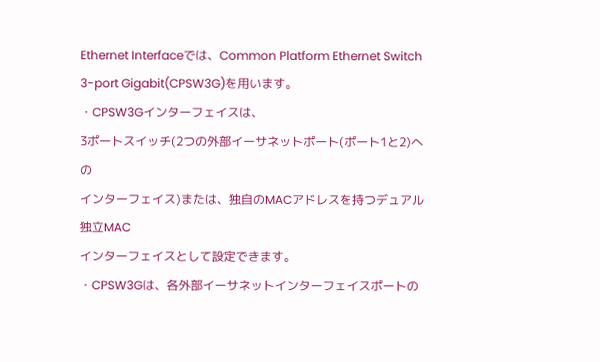Ethernet Interfaceでは、Common Platform Ethernet Switch 3-port Gigabit(CPSW3G)を用います。
・CPSW3Gインターフェイスは、
3ポートスイッチ(2つの外部イーサネットポート(ポート1と2)への
インターフェイス)または、独自のMACアドレスを持つデュアル独立MAC
インターフェイスとして設定できます。
・CPSW3Gは、各外部イーサネットインターフェイスポートの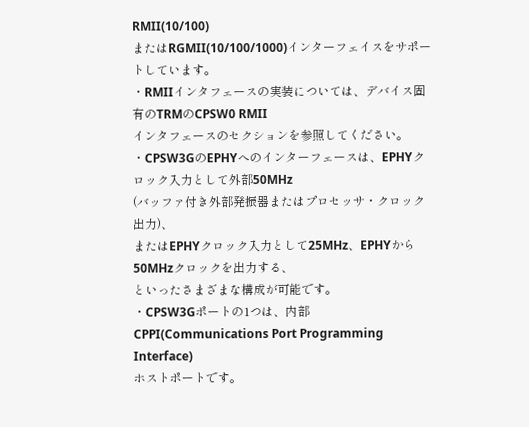RMII(10/100)
またはRGMII(10/100/1000)インターフェイスをサポートしています。
・RMIIインタフェースの実装については、デバイス固有のTRMのCPSW0 RMII
インタフェースのセクションを参照してください。
・CPSW3GのEPHYへのインターフェースは、EPHYクロック入力として外部50MHz
(バッファ付き外部発振器またはプロセッサ・クロック出力)、
またはEPHYクロック入力として25MHz、EPHYから50MHzクロックを出力する、
といったさまざまな構成が可能です。
・CPSW3Gポートの1つは、内部CPPI(Communications Port Programming Interface)
ホストポートです。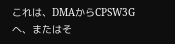これは、DMAからCPSW3Gへ、またはそ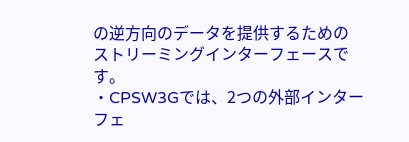の逆方向のデータを提供するための
ストリーミングインターフェースです。
・CPSW3Gでは、2つの外部インターフェ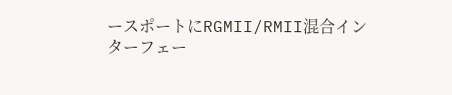ースポートにRGMII/RMII混合インターフェー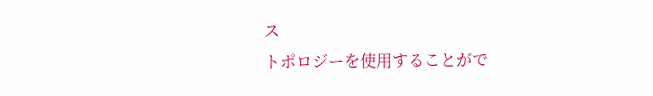ス
トポロジーを使用することがで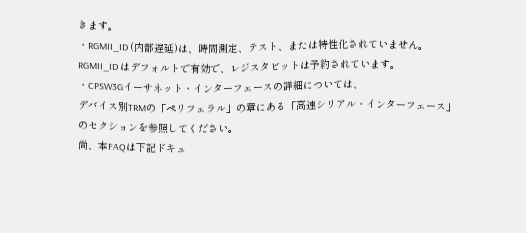きます。
・RGMII_ID (内部遅延)は、時間測定、テスト、または特性化されていません。
RGMII_ID はデフォルトで有効で、レジスタビットは予約されています。
・CPSW3Gイーサネット・インターフェースの詳細については、
デバイス別TRMの「ペリフェラル」の章にある「高速シリアル・インターフェース」
のセクションを参照してください。
尚、本FAQは下記ドキュ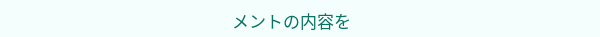メントの内容を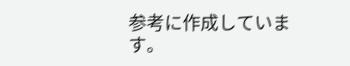参考に作成しています。